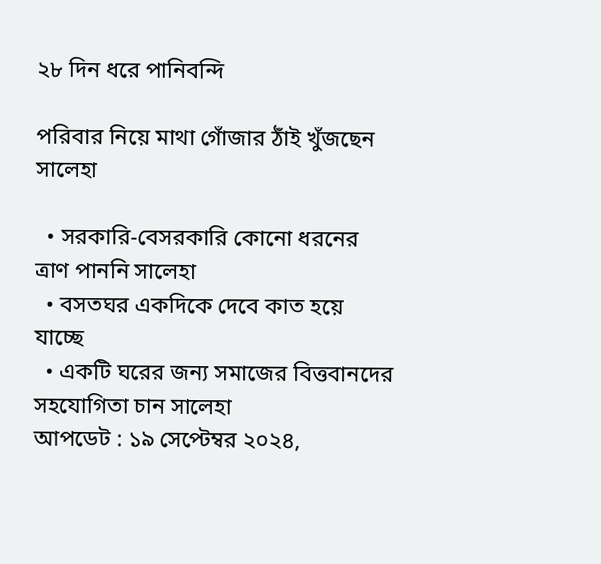২৮ দিন ধরে পানিবন্দি

পরিবার নিয়ে মাথা গোঁজার ঠাঁই খুঁজছেন সালেহা

  • সরকারি-বেসরকারি কোনো ধরনের ত্রাণ পাননি সালেহা
  • বসতঘর একদিকে দেবে কাত হয়ে যাচ্ছে
  • একটি ঘরের জন্য সমাজের বিত্তবানদের সহযোগিতা চান সালেহা
আপডেট : ১৯ সেপ্টেম্বর ২০২৪,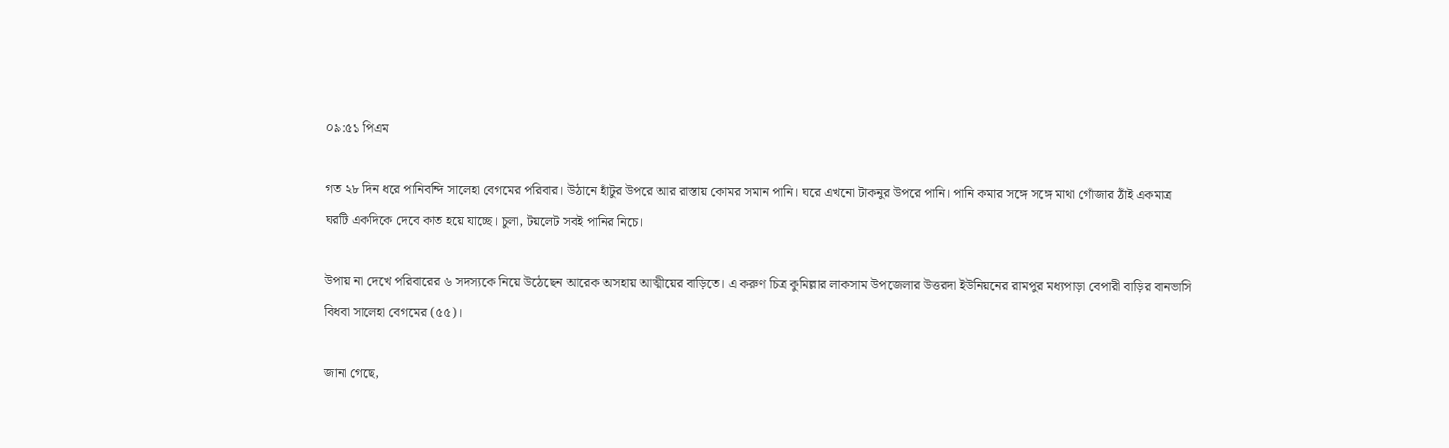০৯:৫১ পিএম

গত ২৮ দিন ধরে পানিবন্দি সালেহা বেগমের পরিবার। উঠানে হাঁটুর উপরে আর রাস্তায় কোমর সমান পানি। ঘরে এখনো টাকনুর উপরে পানি। পানি কমার সঙ্গে সঙ্গে মাথা গোঁজার ঠাঁই একমাত্র ঘরটি একদিকে দেবে কাত হয়ে যাচ্ছে। চুলা, টয়লেট সবই পানির নিচে।

উপায় না দেখে পরিবারের ৬ সদস্যকে নিয়ে উঠেছেন আরেক অসহায় আত্মীয়ের বাড়িতে। এ করুণ চিত্র কুমিল্লার লাকসাম উপজেলার উত্তরদা ইউনিয়নের রামপুর মধ্যপাড়া বেপারী বাড়ির বানভাসি বিধবা সালেহা বেগমের (৫৫)।

জানা গেছে,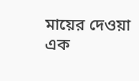মায়ের দেওয়া এক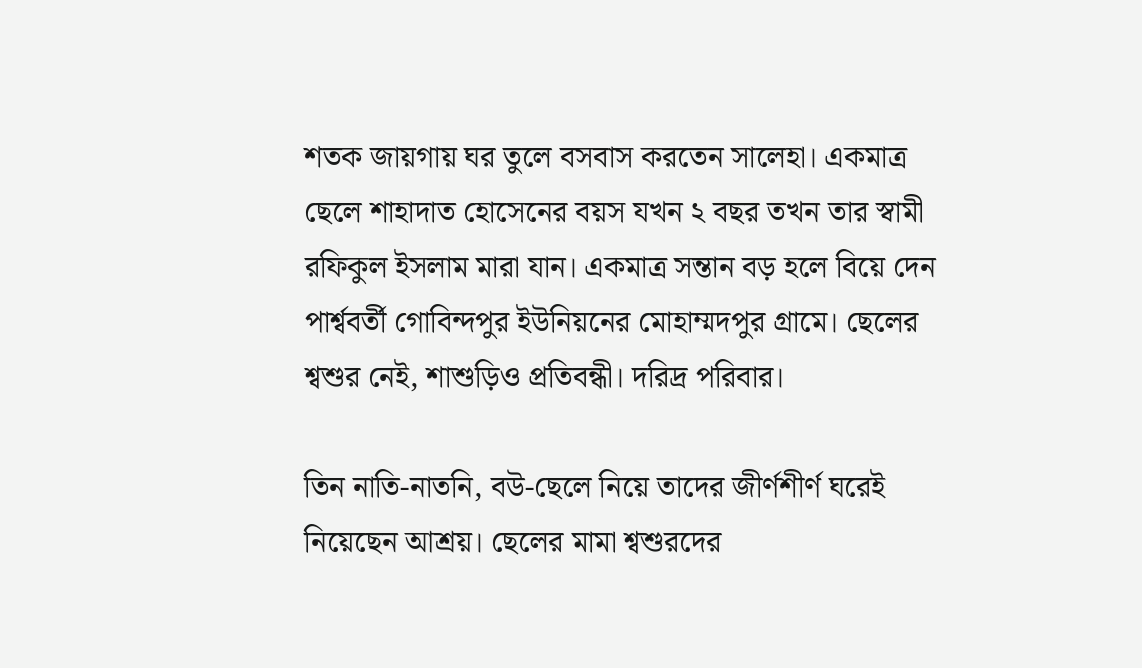শতক জায়গায় ঘর তুলে বসবাস করতেন সালেহা। একমাত্র ছেলে শাহাদাত হোসেনের বয়স যখন ২ বছর তখন তার স্বামী রফিকুল ইসলাম মারা যান। একমাত্র সন্তান বড় হলে বিয়ে দেন পার্শ্ববর্তী গোবিন্দপুর ইউনিয়নের মোহাম্মদপুর গ্রামে। ছেলের শ্বশুর নেই, শাশুড়িও প্রতিবন্ধী। দরিদ্র পরিবার।

তিন নাতি-নাতনি, বউ-ছেলে নিয়ে তাদের জীর্ণশীর্ণ ঘরেই নিয়েছেন আশ্রয়। ছেলের মামা শ্বশুরদের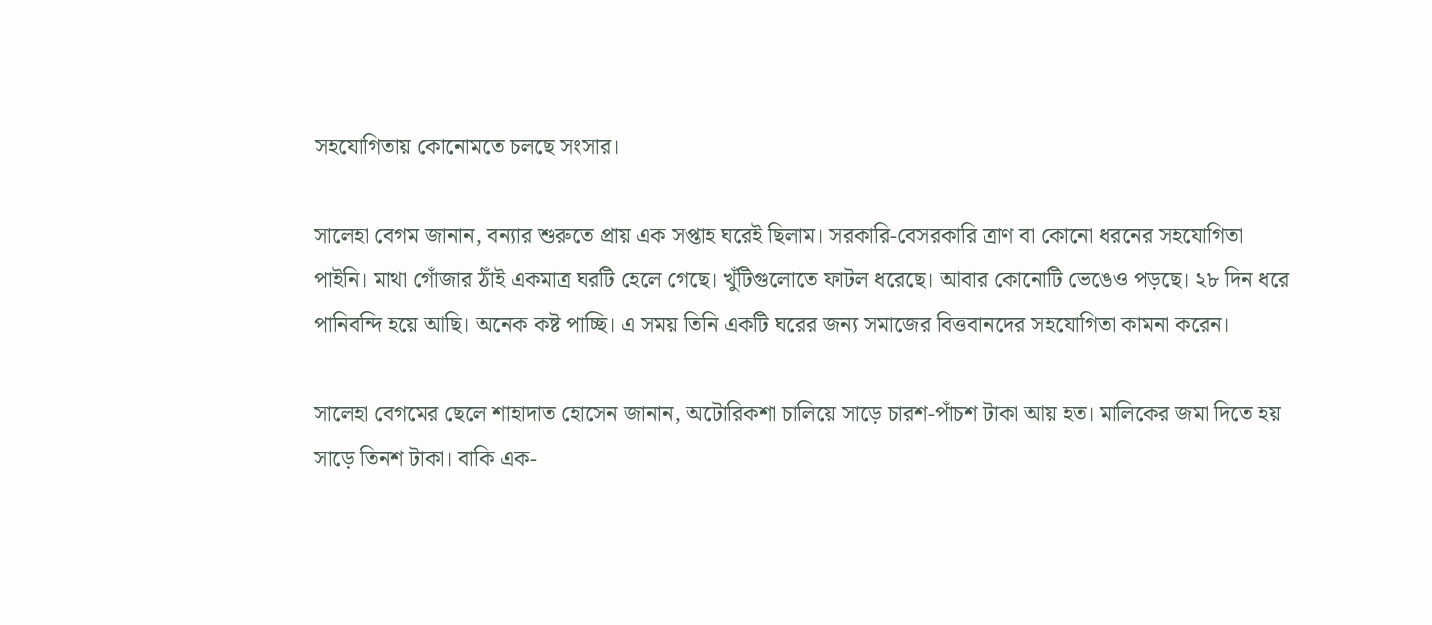সহযোগিতায় কোনোমতে চলছে সংসার।

সালেহা বেগম জানান, বন্যার শুরুতে প্রায় এক সপ্তাহ ঘরেই ছিলাম। সরকারি-বেসরকারি ত্রাণ বা কোনো ধরনের সহযোগিতা পাইনি। মাথা গোঁজার ঠাঁই একমাত্র ঘরটি হেলে গেছে। খুঁটিগুলোতে ফাটল ধরেছে। আবার কোনোটি ভেঙেও পড়ছে। ২৮ দিন ধরে পানিবন্দি হয়ে আছি। অনেক কষ্ট পাচ্ছি। এ সময় তিনি একটি ঘরের জন্য সমাজের বিত্তবানদের সহযোগিতা কামনা করেন।

সালেহা বেগমের ছেলে শাহাদাত হোসেন জানান, অটোরিকশা চালিয়ে সাড়ে চারশ-পাঁচশ টাকা আয় হত। মালিকের জমা দিতে হয় সাড়ে তিনশ টাকা। বাকি এক-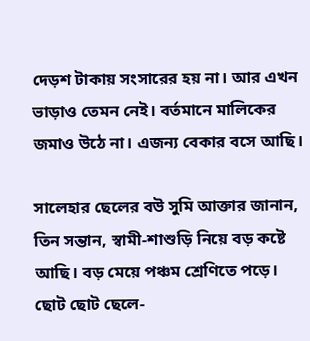দেড়শ টাকায় সংসারের হয় না। আর এখন ভাড়াও তেমন নেই। বর্তমানে মালিকের জমাও উঠে না। এজন্য বেকার বসে আছি।

সালেহার ছেলের বউ সুমি আক্তার জানান, তিন সন্তান, স্বামী-শাশুড়ি নিয়ে বড় কষ্টে আছি। বড় মেয়ে পঞ্চম শ্রেণিতে পড়ে। ছোট ছোট ছেলে-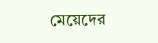মেয়েদের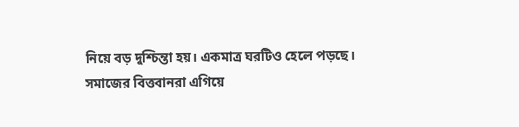নিয়ে বড় দুশ্চিন্তা হয়। একমাত্র ঘরটিও হেলে পড়ছে। সমাজের বিত্তবানরা এগিয়ে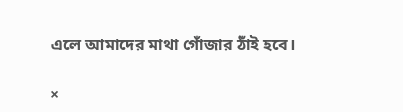এলে আমাদের মাথা গোঁজার ঠাঁই হবে।

×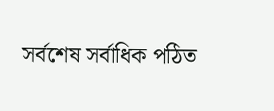সর্বশেষ সর্বাধিক পঠিত